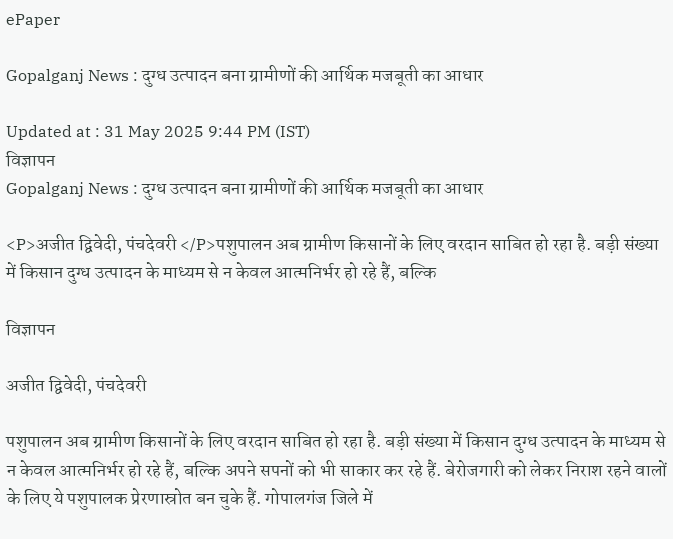ePaper

Gopalganj News : दुग्ध उत्पादन बना ग्रामीणों की आर्थिक मजबूती का आधार

Updated at : 31 May 2025 9:44 PM (IST)
विज्ञापन
Gopalganj News : दुग्ध उत्पादन बना ग्रामीणों की आर्थिक मजबूती का आधार

<P>अजीत द्विवेदी, पंचदेवरी </P>पशुपालन अब ग्रामीण किसानों के लिए वरदान साबित हो रहा है. बड़ी संख्या में किसान दुग्ध उत्पादन के माध्यम से न केवल आत्मनिर्भर हो रहे हैं, बल्कि

विज्ञापन

अजीत द्विवेदी, पंचदेवरी

पशुपालन अब ग्रामीण किसानों के लिए वरदान साबित हो रहा है. बड़ी संख्या में किसान दुग्ध उत्पादन के माध्यम से न केवल आत्मनिर्भर हो रहे हैं, बल्कि अपने सपनों को भी साकार कर रहे हैं. बेरोजगारी को लेकर निराश रहने वालों के लिए ये पशुपालक प्रेरणास्रोत बन चुके हैं. गोपालगंज जिले में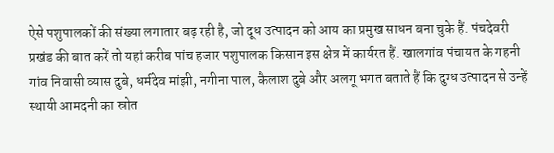ऐसे पशुपालकों की संख्या लगातार बढ़ रही है, जो दूध उत्पादन को आय का प्रमुख साधन बना चुके हैं. पंचदेवरी प्रखंड की बात करें तो यहां करीब पांच हजार पशुपालक किसान इस क्षेत्र में कार्यरत हैं. खालगांव पंचायत के गहनी गांव निवासी व्यास दुबे, धर्मदेव मांझी, नगीना पाल, कैलाश दुबे और अलगू भगत बताते हैं कि दुग्ध उत्पादन से उन्हें स्थायी आमदनी का स्रोत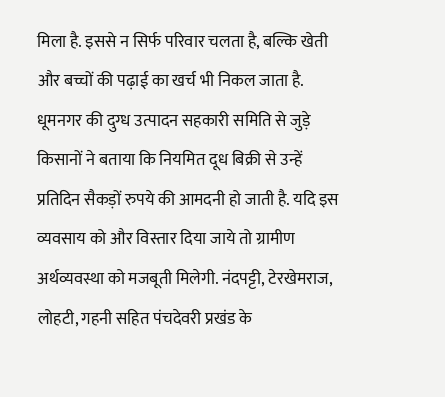मिला है. इससे न सिर्फ परिवार चलता है, बल्कि खेती और बच्चों की पढ़ाई का खर्च भी निकल जाता है. धूमनगर की दुग्ध उत्पादन सहकारी समिति से जुड़े किसानों ने बताया कि नियमित दूध बिक्री से उन्हें प्रतिदिन सैकड़ों रुपये की आमदनी हो जाती है. यदि इस व्यवसाय को और विस्तार दिया जाये तो ग्रामीण अर्थव्यवस्था को मजबूती मिलेगी. नंदपट्टी, टेरखेमराज, लोहटी, गहनी सहित पंचदेवरी प्रखंड के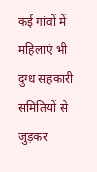कई गांवों में महिलाएं भी दुग्ध सहकारी समितियों से जुड़कर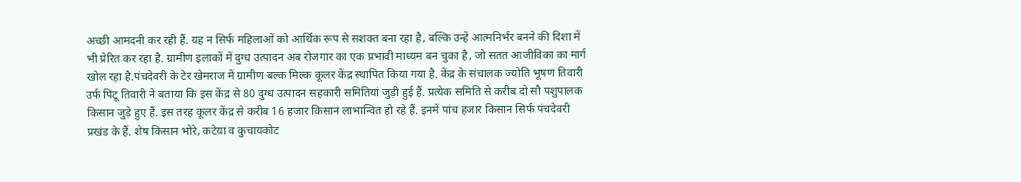अच्छी आमदनी कर रही हैं. यह न सिर्फ महिलाओं को आर्थिक रूप से सशक्त बना रहा है, बल्कि उन्हें आत्मनिर्भर बनने की दिशा में भी प्रेरित कर रहा है. ग्रामीण इलाकों में दुग्ध उत्पादन अब रोजगार का एक प्रभावी माध्यम बन चुका है, जो सतत आजीविका का मार्ग खोल रहा है.पंचदेवरी के टेर खेमराज में ग्रामीण बल्क मिल्क कूलर केंद्र स्थापित किया गया है. केंद्र के संचालक ज्योति भूषण तिवारी उर्फ पिंटू तिवारी ने बताया कि इस केंद्र से 80 दुग्ध उत्पादन सहकारी समितियां जुड़ी हुई हैं. प्रत्येक समिति से करीब दो सौ पशुपालक किसान जुड़े हुए हैं. इस तरह कूलर केंद्र से करीब 16 हजार किसान लाभान्वित हो रहे हैं. इनमें पांच हजार किसान सिर्फ पंचदेवरी प्रखंड के हैं. शेष किसान भोरे, कटेया व कुचायकोट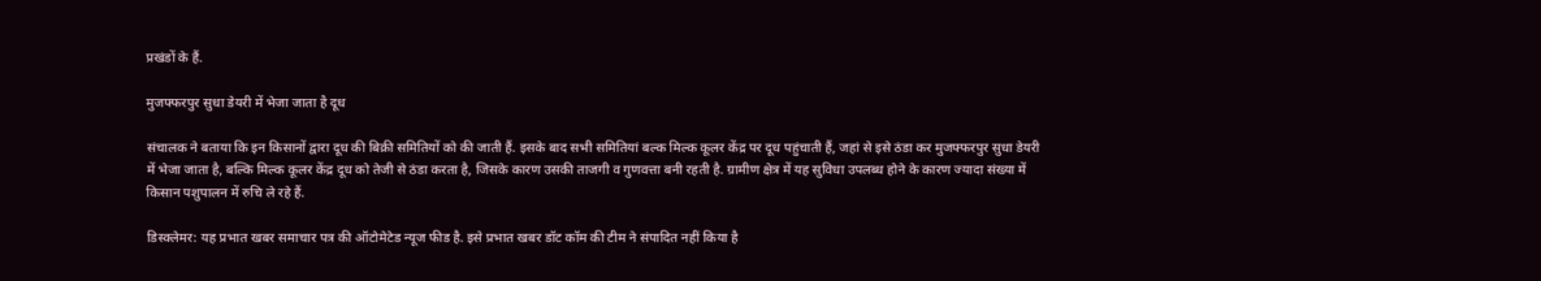प्रखंडों के हैं.

मुजफ्फरपुर सुधा डेयरी में भेजा जाता है दूध

संचालक ने बताया कि इन किसानों द्वारा दूध की बिक्री समितियों को की जाती हैं. इसके बाद सभी समितियां बल्क मिल्क कूलर केंद्र पर दूध पहुंचाती हैं, जहां से इसे ठंडा कर मुजफ्फरपुर सुधा डेयरी में भेजा जाता है, बल्कि मिल्क कूलर केंद्र दूध को तेजी से ठंडा करता है, जिसके कारण उसकी ताजगी व गुणवत्ता बनी रहती है. ग्रामीण क्षेत्र में यह सुविधा उपलब्ध होने के कारण ज्यादा संख्या में किसान पशुपालन में रुचि ले रहे हैं.

डिस्क्लेमर: यह प्रभात खबर समाचार पत्र की ऑटोमेटेड न्यूज फीड है. इसे प्रभात खबर डॉट कॉम की टीम ने संपादित नहीं किया है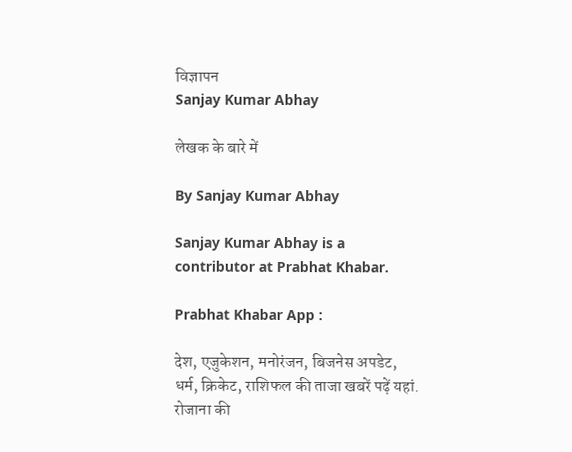विज्ञापन
Sanjay Kumar Abhay

लेखक के बारे में

By Sanjay Kumar Abhay

Sanjay Kumar Abhay is a contributor at Prabhat Khabar.

Prabhat Khabar App :

देश, एजुकेशन, मनोरंजन, बिजनेस अपडेट, धर्म, क्रिकेट, राशिफल की ताजा खबरें पढ़ें यहां. रोजाना की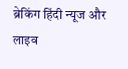ब्रेकिंग हिंदी न्यूज और लाइव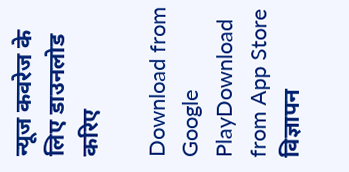न्यूज कवरेज के लिए डाउनलोड करिए

Download from Google PlayDownload from App Store
विज्ञापन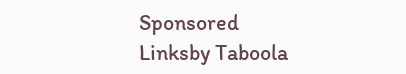Sponsored Linksby Taboola